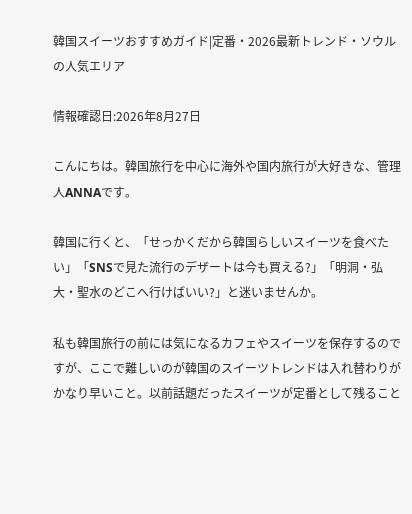韓国スイーツおすすめガイド|定番・2026最新トレンド・ソウルの人気エリア

情報確認日:2026年8月27日

こんにちは。韓国旅行を中心に海外や国内旅行が大好きな、管理人ANNAです。

韓国に行くと、「せっかくだから韓国らしいスイーツを食べたい」「SNSで見た流行のデザートは今も買える?」「明洞・弘大・聖水のどこへ行けばいい?」と迷いませんか。

私も韓国旅行の前には気になるカフェやスイーツを保存するのですが、ここで難しいのが韓国のスイーツトレンドは入れ替わりがかなり早いこと。以前話題だったスイーツが定番として残ること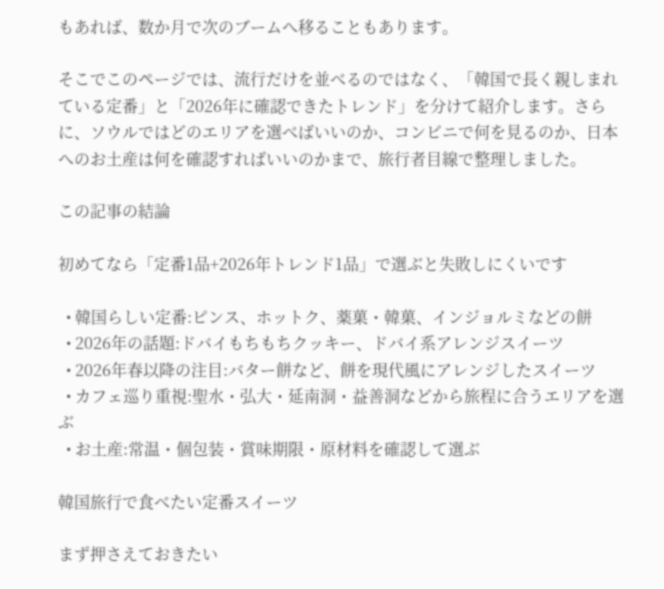もあれば、数か月で次のブームへ移ることもあります。

そこでこのページでは、流行だけを並べるのではなく、「韓国で長く親しまれている定番」と「2026年に確認できたトレンド」を分けて紹介します。さらに、ソウルではどのエリアを選べばいいのか、コンビニで何を見るのか、日本へのお土産は何を確認すればいいのかまで、旅行者目線で整理しました。

この記事の結論

初めてなら「定番1品+2026年トレンド1品」で選ぶと失敗しにくいです

  • 韓国らしい定番:ピンス、ホットク、薬菓・韓菓、インジョルミなどの餅
  • 2026年の話題:ドバイもちもちクッキー、ドバイ系アレンジスイーツ
  • 2026年春以降の注目:バター餅など、餅を現代風にアレンジしたスイーツ
  • カフェ巡り重視:聖水・弘大・延南洞・益善洞などから旅程に合うエリアを選ぶ
  • お土産:常温・個包装・賞味期限・原材料を確認して選ぶ

韓国旅行で食べたい定番スイーツ

まず押さえておきたい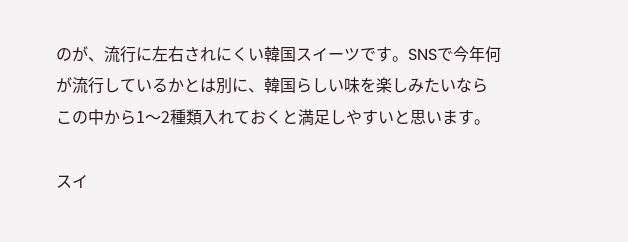のが、流行に左右されにくい韓国スイーツです。SNSで今年何が流行しているかとは別に、韓国らしい味を楽しみたいならこの中から1〜2種類入れておくと満足しやすいと思います。

スイ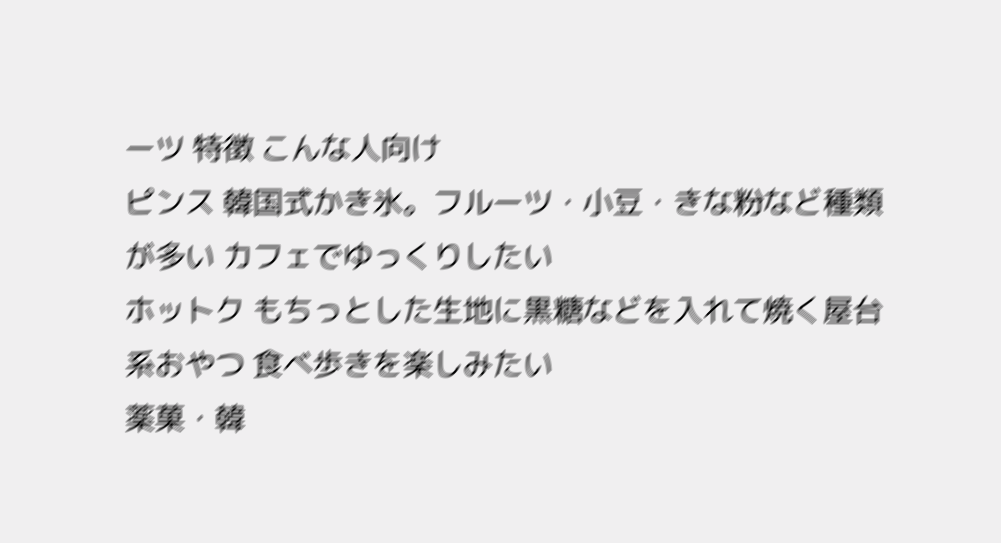ーツ 特徴 こんな人向け
ピンス 韓国式かき氷。フルーツ・小豆・きな粉など種類が多い カフェでゆっくりしたい
ホットク もちっとした生地に黒糖などを入れて焼く屋台系おやつ 食べ歩きを楽しみたい
薬菓・韓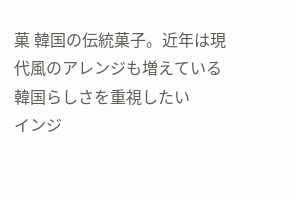菓 韓国の伝統菓子。近年は現代風のアレンジも増えている 韓国らしさを重視したい
インジ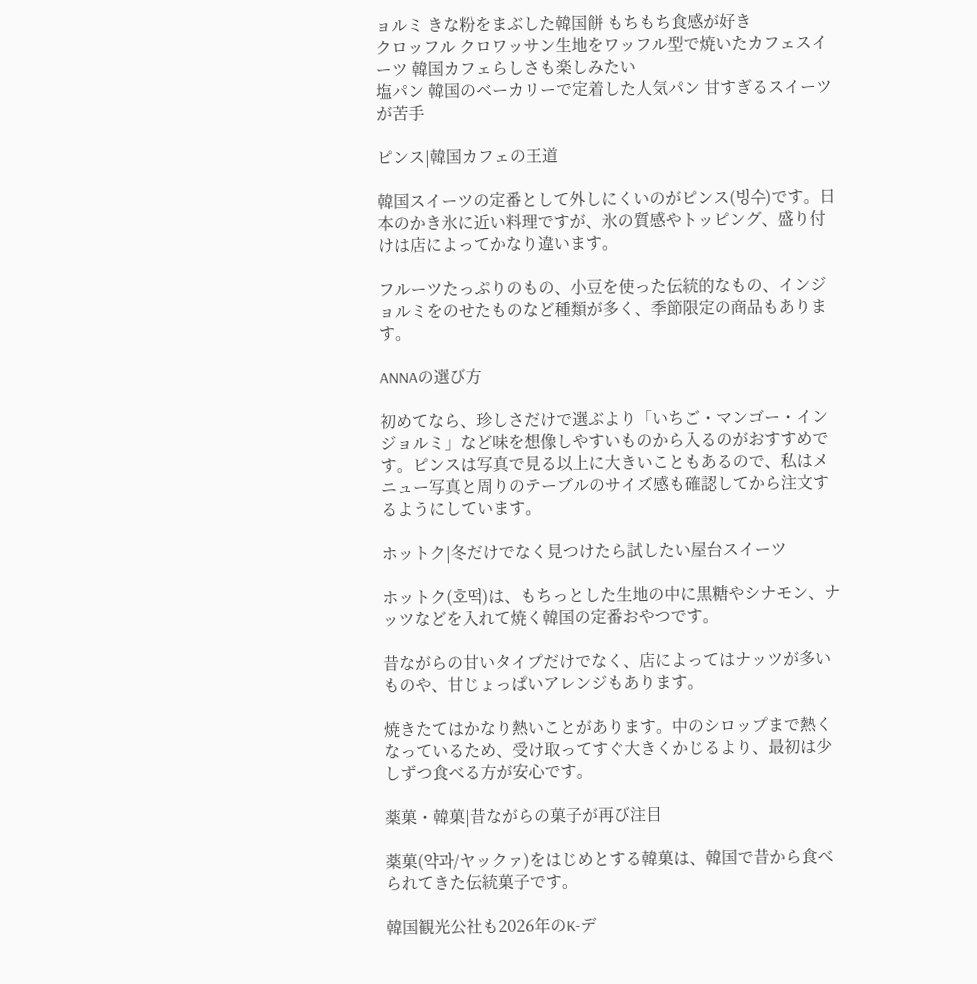ョルミ きな粉をまぶした韓国餅 もちもち食感が好き
クロッフル クロワッサン生地をワッフル型で焼いたカフェスイーツ 韓国カフェらしさも楽しみたい
塩パン 韓国のベーカリーで定着した人気パン 甘すぎるスイーツが苦手

ピンス|韓国カフェの王道

韓国スイーツの定番として外しにくいのがピンス(빙수)です。日本のかき氷に近い料理ですが、氷の質感やトッピング、盛り付けは店によってかなり違います。

フルーツたっぷりのもの、小豆を使った伝統的なもの、インジョルミをのせたものなど種類が多く、季節限定の商品もあります。

ANNAの選び方

初めてなら、珍しさだけで選ぶより「いちご・マンゴー・インジョルミ」など味を想像しやすいものから入るのがおすすめです。ピンスは写真で見る以上に大きいこともあるので、私はメニュー写真と周りのテーブルのサイズ感も確認してから注文するようにしています。

ホットク|冬だけでなく見つけたら試したい屋台スイーツ

ホットク(호떡)は、もちっとした生地の中に黒糖やシナモン、ナッツなどを入れて焼く韓国の定番おやつです。

昔ながらの甘いタイプだけでなく、店によってはナッツが多いものや、甘じょっぱいアレンジもあります。

焼きたてはかなり熱いことがあります。中のシロップまで熱くなっているため、受け取ってすぐ大きくかじるより、最初は少しずつ食べる方が安心です。

薬菓・韓菓|昔ながらの菓子が再び注目

薬菓(약과/ヤックァ)をはじめとする韓菓は、韓国で昔から食べられてきた伝統菓子です。

韓国観光公社も2026年のK-デ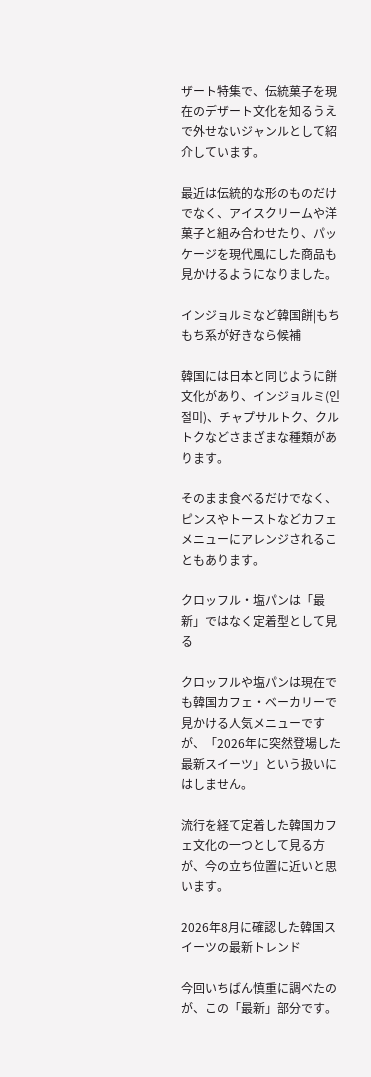ザート特集で、伝統菓子を現在のデザート文化を知るうえで外せないジャンルとして紹介しています。

最近は伝統的な形のものだけでなく、アイスクリームや洋菓子と組み合わせたり、パッケージを現代風にした商品も見かけるようになりました。

インジョルミなど韓国餅|もちもち系が好きなら候補

韓国には日本と同じように餅文化があり、インジョルミ(인절미)、チャプサルトク、クルトクなどさまざまな種類があります。

そのまま食べるだけでなく、ピンスやトーストなどカフェメニューにアレンジされることもあります。

クロッフル・塩パンは「最新」ではなく定着型として見る

クロッフルや塩パンは現在でも韓国カフェ・ベーカリーで見かける人気メニューですが、「2026年に突然登場した最新スイーツ」という扱いにはしません。

流行を経て定着した韓国カフェ文化の一つとして見る方が、今の立ち位置に近いと思います。

2026年8月に確認した韓国スイーツの最新トレンド

今回いちばん慎重に調べたのが、この「最新」部分です。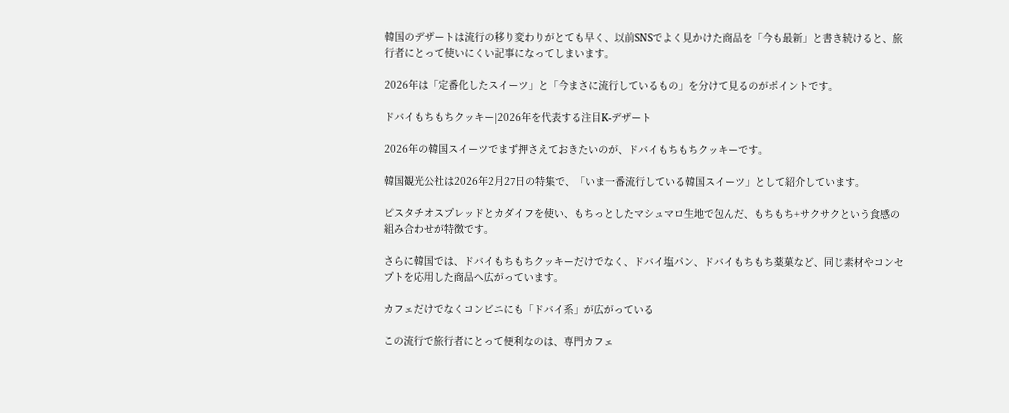韓国のデザートは流行の移り変わりがとても早く、以前SNSでよく見かけた商品を「今も最新」と書き続けると、旅行者にとって使いにくい記事になってしまいます。

2026年は「定番化したスイーツ」と「今まさに流行しているもの」を分けて見るのがポイントです。

ドバイもちもちクッキー|2026年を代表する注目K-デザート

2026年の韓国スイーツでまず押さえておきたいのが、ドバイもちもちクッキーです。

韓国観光公社は2026年2月27日の特集で、「いま一番流行している韓国スイーツ」として紹介しています。

ピスタチオスプレッドとカダイフを使い、もちっとしたマシュマロ生地で包んだ、もちもち+サクサクという食感の組み合わせが特徴です。

さらに韓国では、ドバイもちもちクッキーだけでなく、ドバイ塩パン、ドバイもちもち薬菓など、同じ素材やコンセプトを応用した商品へ広がっています。

カフェだけでなくコンビニにも「ドバイ系」が広がっている

この流行で旅行者にとって便利なのは、専門カフェ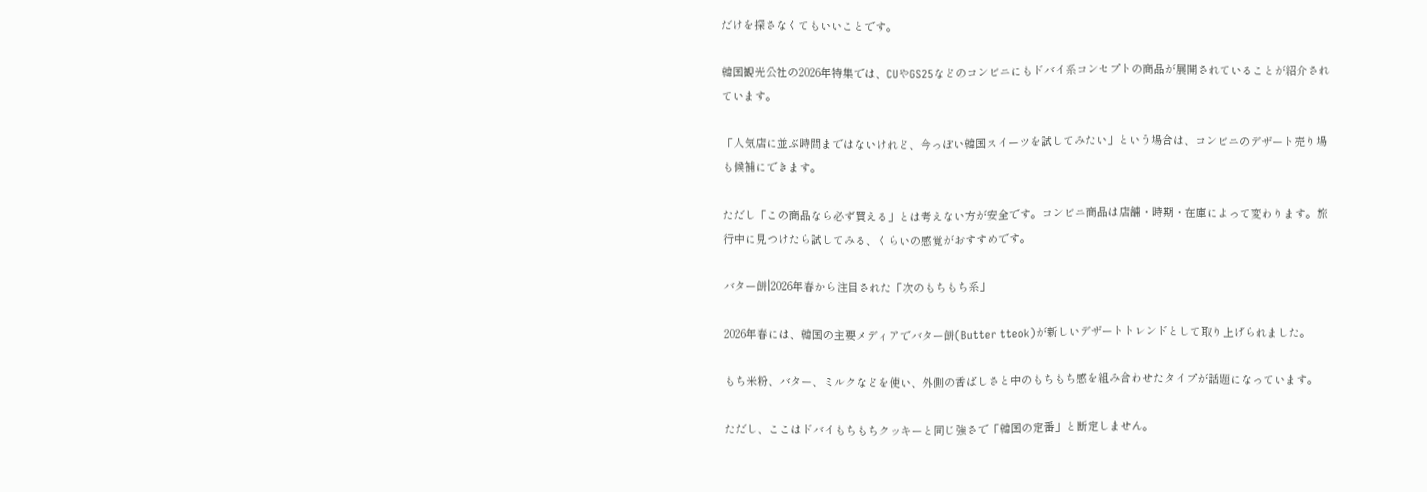だけを探さなくてもいいことです。

韓国観光公社の2026年特集では、CUやGS25などのコンビニにもドバイ系コンセプトの商品が展開されていることが紹介されています。

「人気店に並ぶ時間まではないけれど、今っぽい韓国スイーツを試してみたい」という場合は、コンビニのデザート売り場も候補にできます。

ただし「この商品なら必ず買える」とは考えない方が安全です。コンビニ商品は店舗・時期・在庫によって変わります。旅行中に見つけたら試してみる、くらいの感覚がおすすめです。

バター餅|2026年春から注目された「次のもちもち系」

2026年春には、韓国の主要メディアでバター餅(Butter tteok)が新しいデザートトレンドとして取り上げられました。

もち米粉、バター、ミルクなどを使い、外側の香ばしさと中のもちもち感を組み合わせたタイプが話題になっています。

ただし、ここはドバイもちもちクッキーと同じ強さで「韓国の定番」と断定しません。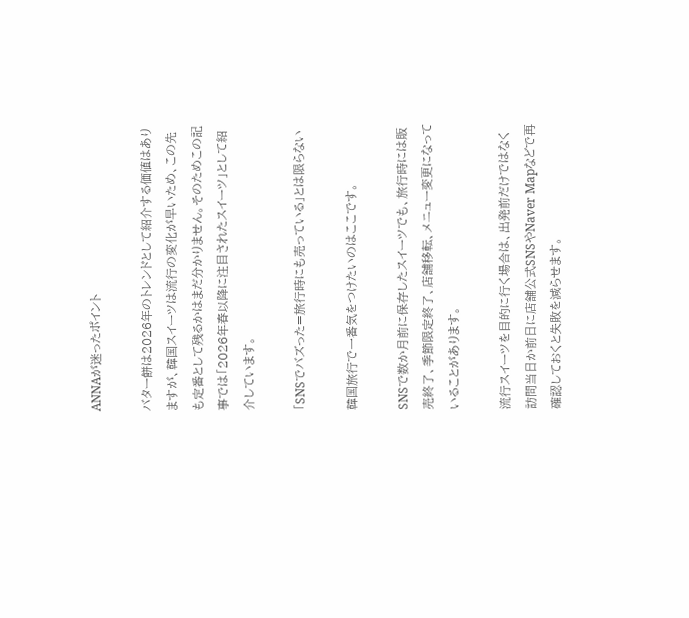ANNAが迷ったポイント

バター餅は2026年のトレンドとして紹介する価値はありますが、韓国スイーツは流行の変化が早いため、この先も定番として残るかはまだ分かりません。そのためこの記事では「2026年春以降に注目されたスイーツ」として紹介しています。

「SNSでバズった=旅行時にも売っている」とは限らない

韓国旅行で一番気をつけたいのはここです。

SNSで数か月前に保存したスイーツでも、旅行時には販売終了、季節限定終了、店舗移転、メニュー変更になっていることがあります。

流行スイーツを目的に行く場合は、出発前だけではなく訪問当日か前日に店舗公式SNSやNaver Mapなどで再確認しておくと失敗を減らせます。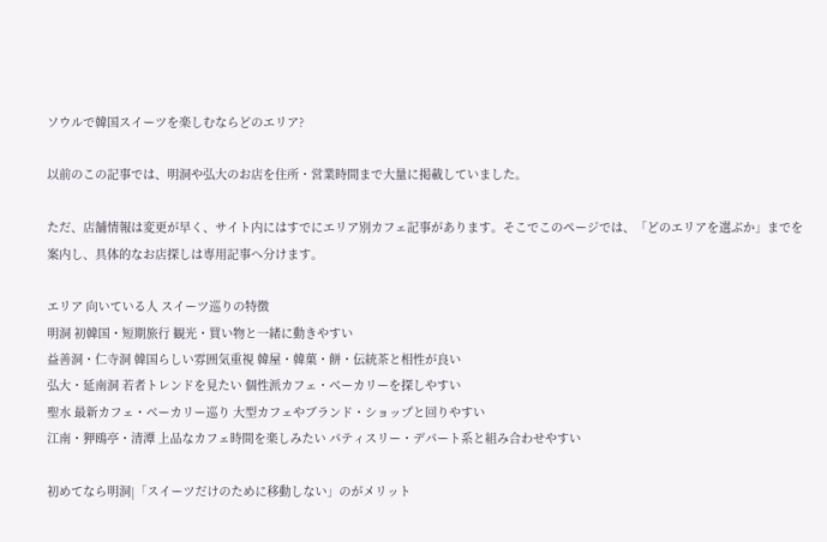ソウルで韓国スイーツを楽しむならどのエリア?

以前のこの記事では、明洞や弘大のお店を住所・営業時間まで大量に掲載していました。

ただ、店舗情報は変更が早く、サイト内にはすでにエリア別カフェ記事があります。そこでこのページでは、「どのエリアを選ぶか」までを案内し、具体的なお店探しは専用記事へ分けます。

エリア 向いている人 スイーツ巡りの特徴
明洞 初韓国・短期旅行 観光・買い物と一緒に動きやすい
益善洞・仁寺洞 韓国らしい雰囲気重視 韓屋・韓菓・餅・伝統茶と相性が良い
弘大・延南洞 若者トレンドを見たい 個性派カフェ・ベーカリーを探しやすい
聖水 最新カフェ・ベーカリー巡り 大型カフェやブランド・ショップと回りやすい
江南・狎鴎亭・清潭 上品なカフェ時間を楽しみたい パティスリー・デパート系と組み合わせやすい

初めてなら明洞|「スイーツだけのために移動しない」のがメリット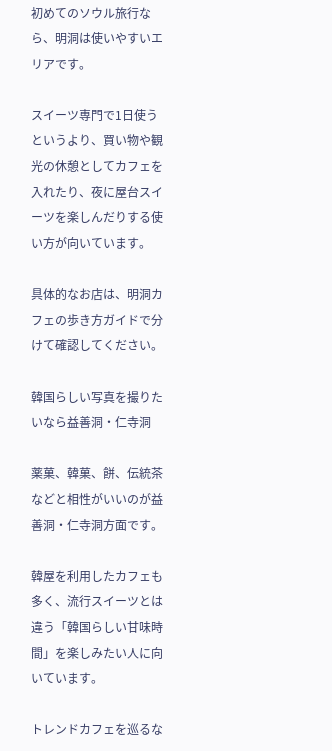初めてのソウル旅行なら、明洞は使いやすいエリアです。

スイーツ専門で1日使うというより、買い物や観光の休憩としてカフェを入れたり、夜に屋台スイーツを楽しんだりする使い方が向いています。

具体的なお店は、明洞カフェの歩き方ガイドで分けて確認してください。

韓国らしい写真を撮りたいなら益善洞・仁寺洞

薬菓、韓菓、餅、伝統茶などと相性がいいのが益善洞・仁寺洞方面です。

韓屋を利用したカフェも多く、流行スイーツとは違う「韓国らしい甘味時間」を楽しみたい人に向いています。

トレンドカフェを巡るな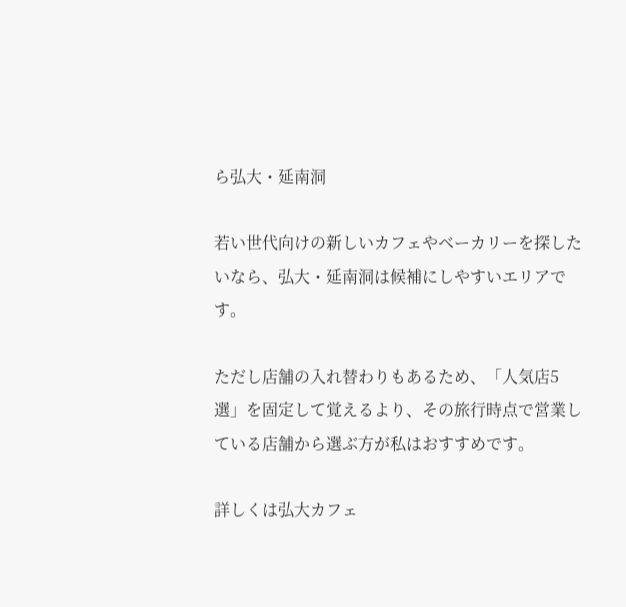ら弘大・延南洞

若い世代向けの新しいカフェやベーカリーを探したいなら、弘大・延南洞は候補にしやすいエリアです。

ただし店舗の入れ替わりもあるため、「人気店5選」を固定して覚えるより、その旅行時点で営業している店舗から選ぶ方が私はおすすめです。

詳しくは弘大カフェ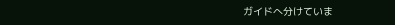ガイドへ分けていま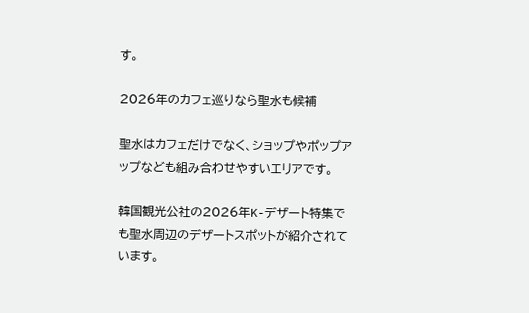す。

2026年のカフェ巡りなら聖水も候補

聖水はカフェだけでなく、ショップやポップアップなども組み合わせやすいエリアです。

韓国観光公社の2026年K-デザート特集でも聖水周辺のデザートスポットが紹介されています。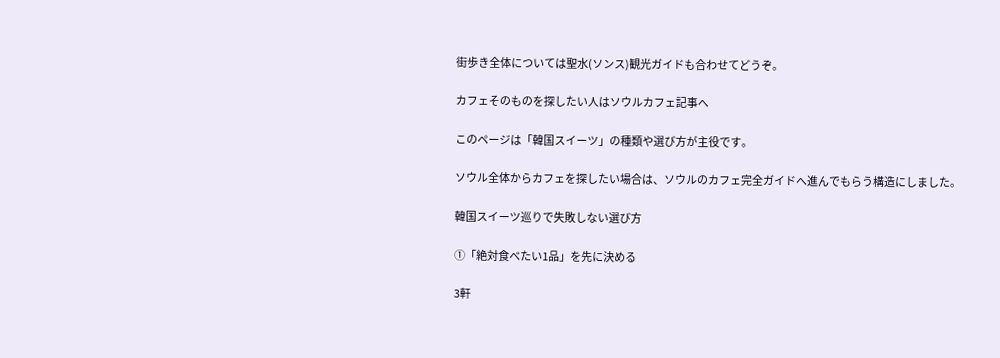街歩き全体については聖水(ソンス)観光ガイドも合わせてどうぞ。

カフェそのものを探したい人はソウルカフェ記事へ

このページは「韓国スイーツ」の種類や選び方が主役です。

ソウル全体からカフェを探したい場合は、ソウルのカフェ完全ガイドへ進んでもらう構造にしました。

韓国スイーツ巡りで失敗しない選び方

①「絶対食べたい1品」を先に決める

3軒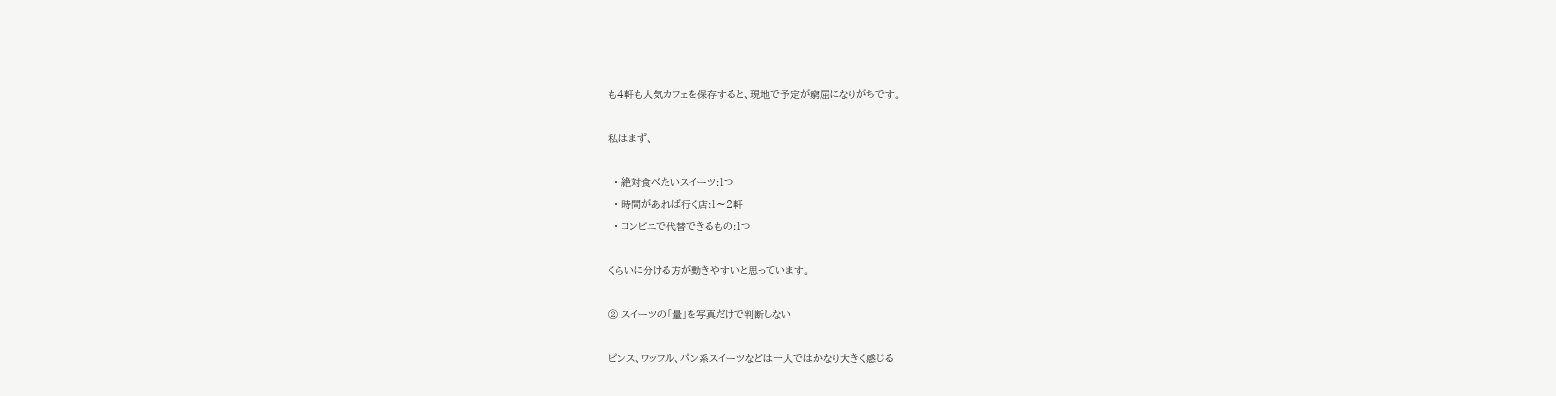も4軒も人気カフェを保存すると、現地で予定が窮屈になりがちです。

私はまず、

  • 絶対食べたいスイーツ:1つ
  • 時間があれば行く店:1〜2軒
  • コンビニで代替できるもの:1つ

くらいに分ける方が動きやすいと思っています。

② スイーツの「量」を写真だけで判断しない

ピンス、ワッフル、パン系スイーツなどは一人ではかなり大きく感じる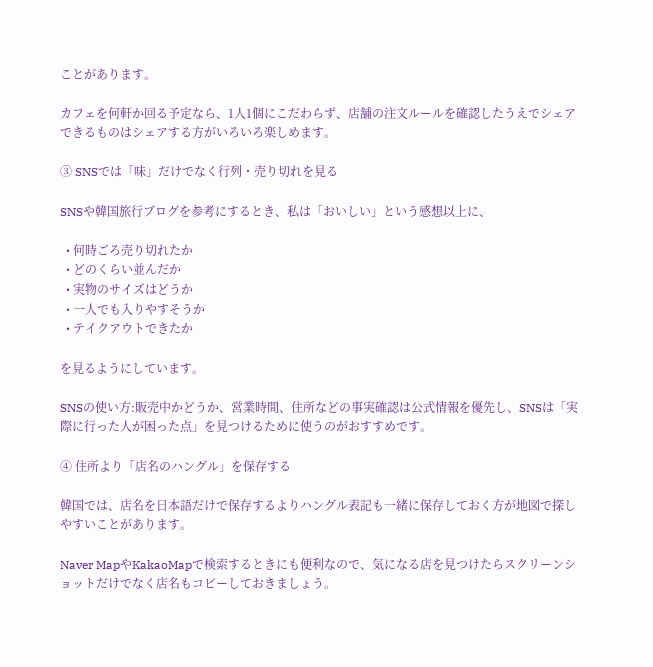ことがあります。

カフェを何軒か回る予定なら、1人1個にこだわらず、店舗の注文ルールを確認したうえでシェアできるものはシェアする方がいろいろ楽しめます。

③ SNSでは「味」だけでなく行列・売り切れを見る

SNSや韓国旅行ブログを参考にするとき、私は「おいしい」という感想以上に、

  • 何時ごろ売り切れたか
  • どのくらい並んだか
  • 実物のサイズはどうか
  • 一人でも入りやすそうか
  • テイクアウトできたか

を見るようにしています。

SNSの使い方:販売中かどうか、営業時間、住所などの事実確認は公式情報を優先し、SNSは「実際に行った人が困った点」を見つけるために使うのがおすすめです。

④ 住所より「店名のハングル」を保存する

韓国では、店名を日本語だけで保存するよりハングル表記も一緒に保存しておく方が地図で探しやすいことがあります。

Naver MapやKakaoMapで検索するときにも便利なので、気になる店を見つけたらスクリーンショットだけでなく店名もコピーしておきましょう。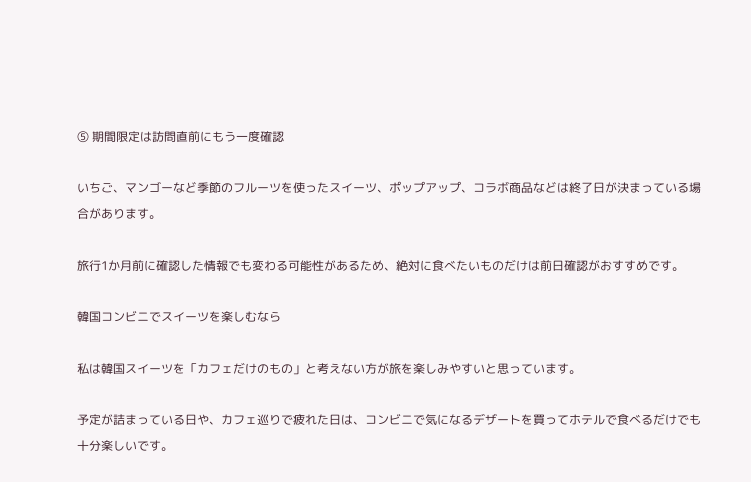⑤ 期間限定は訪問直前にもう一度確認

いちご、マンゴーなど季節のフルーツを使ったスイーツ、ポップアップ、コラボ商品などは終了日が決まっている場合があります。

旅行1か月前に確認した情報でも変わる可能性があるため、絶対に食べたいものだけは前日確認がおすすめです。

韓国コンビニでスイーツを楽しむなら

私は韓国スイーツを「カフェだけのもの」と考えない方が旅を楽しみやすいと思っています。

予定が詰まっている日や、カフェ巡りで疲れた日は、コンビニで気になるデザートを買ってホテルで食べるだけでも十分楽しいです。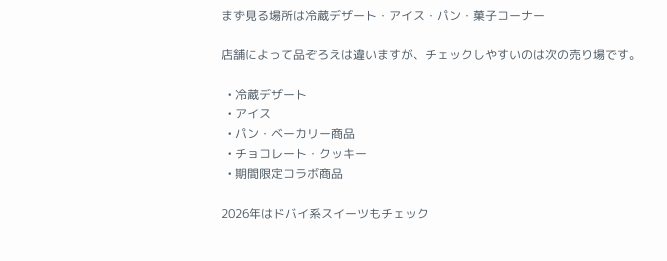まず見る場所は冷蔵デザート・アイス・パン・菓子コーナー

店舗によって品ぞろえは違いますが、チェックしやすいのは次の売り場です。

  • 冷蔵デザート
  • アイス
  • パン・ベーカリー商品
  • チョコレート・クッキー
  • 期間限定コラボ商品

2026年はドバイ系スイーツもチェック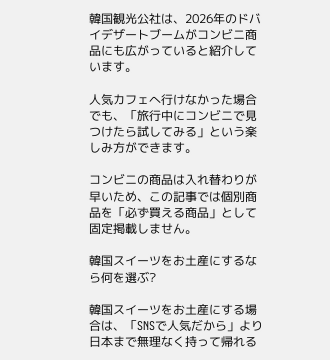韓国観光公社は、2026年のドバイデザートブームがコンビニ商品にも広がっていると紹介しています。

人気カフェへ行けなかった場合でも、「旅行中にコンビニで見つけたら試してみる」という楽しみ方ができます。

コンビニの商品は入れ替わりが早いため、この記事では個別商品を「必ず買える商品」として固定掲載しません。

韓国スイーツをお土産にするなら何を選ぶ?

韓国スイーツをお土産にする場合は、「SNSで人気だから」より日本まで無理なく持って帰れる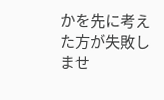かを先に考えた方が失敗しませ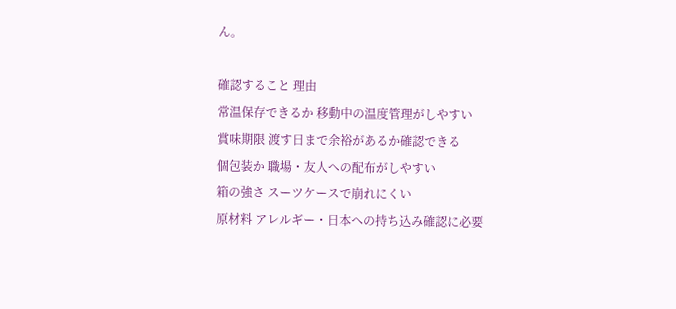ん。

確認すること 理由
常温保存できるか 移動中の温度管理がしやすい
賞味期限 渡す日まで余裕があるか確認できる
個包装か 職場・友人への配布がしやすい
箱の強さ スーツケースで崩れにくい
原材料 アレルギー・日本への持ち込み確認に必要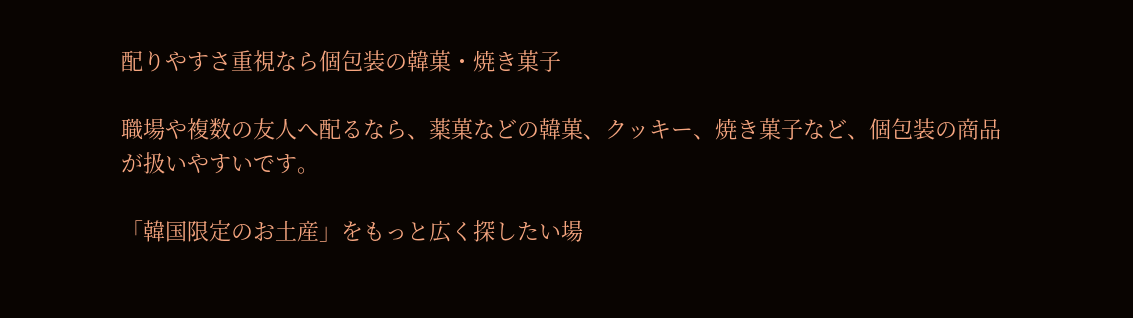配りやすさ重視なら個包装の韓菓・焼き菓子

職場や複数の友人へ配るなら、薬菓などの韓菓、クッキー、焼き菓子など、個包装の商品が扱いやすいです。

「韓国限定のお土産」をもっと広く探したい場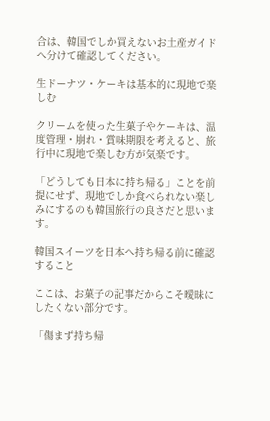合は、韓国でしか買えないお土産ガイドへ分けて確認してください。

生ドーナツ・ケーキは基本的に現地で楽しむ

クリームを使った生菓子やケーキは、温度管理・崩れ・賞味期限を考えると、旅行中に現地で楽しむ方が気楽です。

「どうしても日本に持ち帰る」ことを前提にせず、現地でしか食べられない楽しみにするのも韓国旅行の良さだと思います。

韓国スイーツを日本へ持ち帰る前に確認すること

ここは、お菓子の記事だからこそ曖昧にしたくない部分です。

「傷まず持ち帰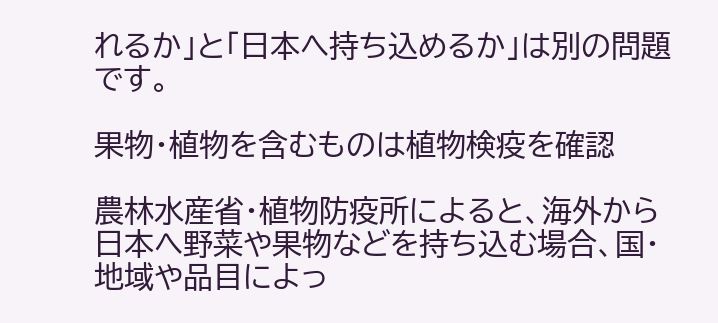れるか」と「日本へ持ち込めるか」は別の問題です。

果物・植物を含むものは植物検疫を確認

農林水産省・植物防疫所によると、海外から日本へ野菜や果物などを持ち込む場合、国・地域や品目によっ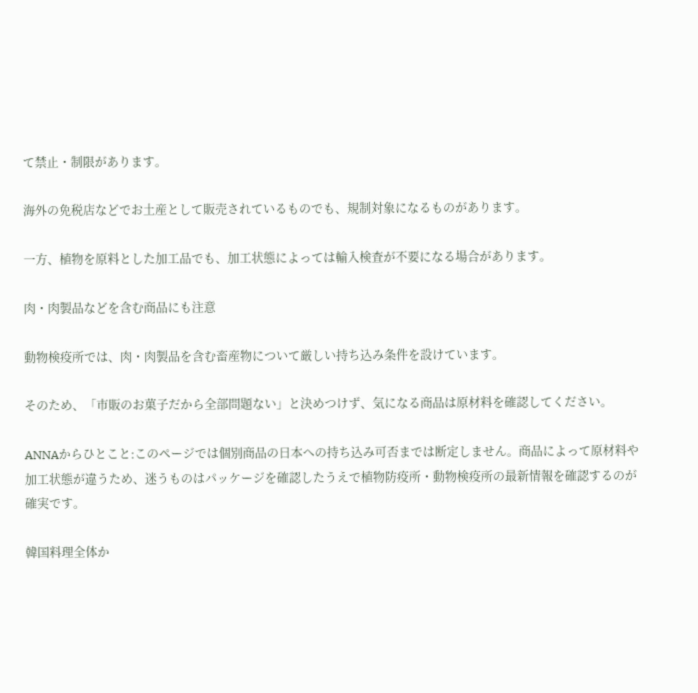て禁止・制限があります。

海外の免税店などでお土産として販売されているものでも、規制対象になるものがあります。

一方、植物を原料とした加工品でも、加工状態によっては輸入検査が不要になる場合があります。

肉・肉製品などを含む商品にも注意

動物検疫所では、肉・肉製品を含む畜産物について厳しい持ち込み条件を設けています。

そのため、「市販のお菓子だから全部問題ない」と決めつけず、気になる商品は原材料を確認してください。

ANNAからひとこと:このページでは個別商品の日本への持ち込み可否までは断定しません。商品によって原材料や加工状態が違うため、迷うものはパッケージを確認したうえで植物防疫所・動物検疫所の最新情報を確認するのが確実です。

韓国料理全体か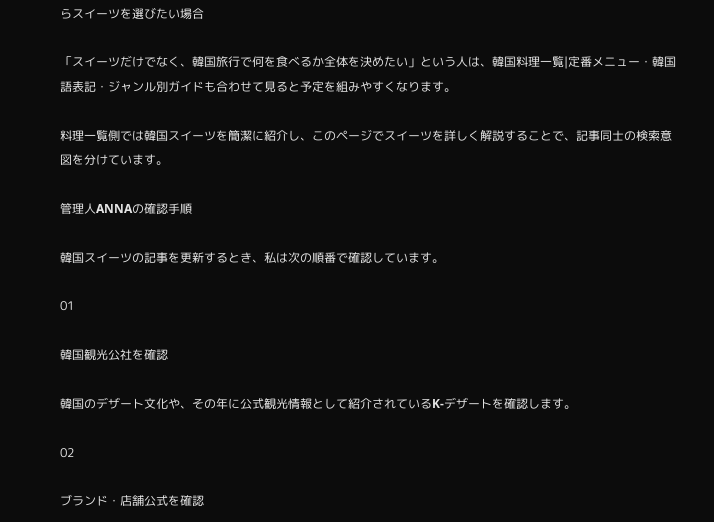らスイーツを選びたい場合

「スイーツだけでなく、韓国旅行で何を食べるか全体を決めたい」という人は、韓国料理一覧|定番メニュー・韓国語表記・ジャンル別ガイドも合わせて見ると予定を組みやすくなります。

料理一覧側では韓国スイーツを簡潔に紹介し、このページでスイーツを詳しく解説することで、記事同士の検索意図を分けています。

管理人ANNAの確認手順

韓国スイーツの記事を更新するとき、私は次の順番で確認しています。

01

韓国観光公社を確認

韓国のデザート文化や、その年に公式観光情報として紹介されているK-デザートを確認します。

02

ブランド・店舗公式を確認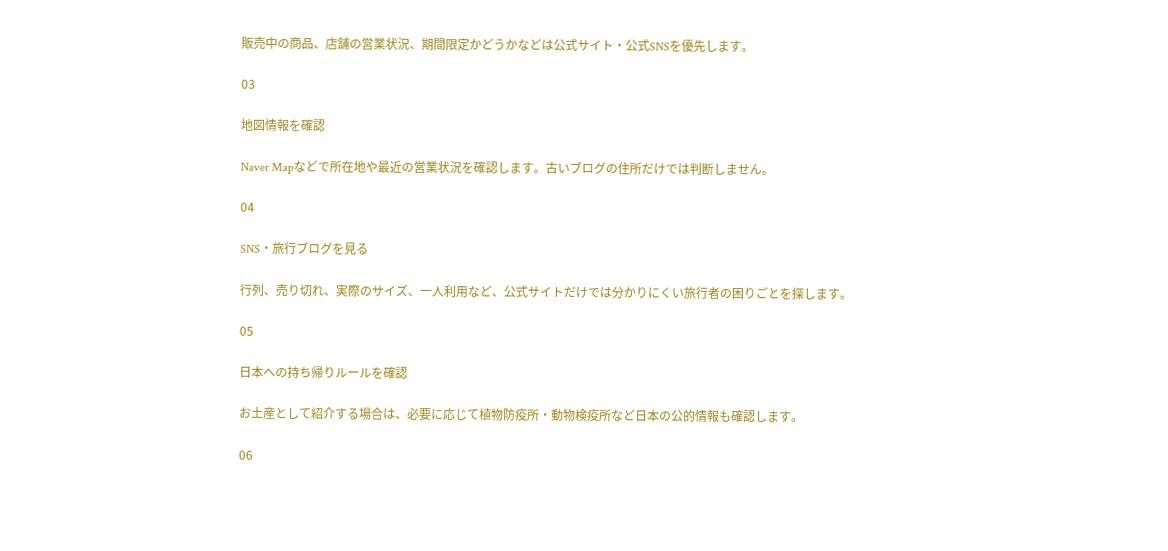販売中の商品、店舗の営業状況、期間限定かどうかなどは公式サイト・公式SNSを優先します。

03

地図情報を確認

Naver Mapなどで所在地や最近の営業状況を確認します。古いブログの住所だけでは判断しません。

04

SNS・旅行ブログを見る

行列、売り切れ、実際のサイズ、一人利用など、公式サイトだけでは分かりにくい旅行者の困りごとを探します。

05

日本への持ち帰りルールを確認

お土産として紹介する場合は、必要に応じて植物防疫所・動物検疫所など日本の公的情報も確認します。

06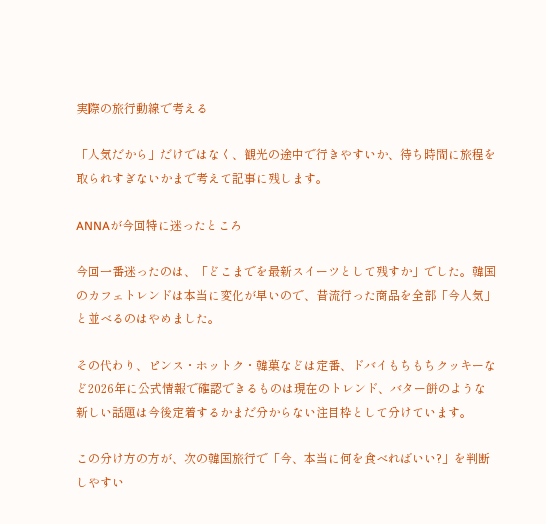実際の旅行動線で考える

「人気だから」だけではなく、観光の途中で行きやすいか、待ち時間に旅程を取られすぎないかまで考えて記事に残します。

ANNAが今回特に迷ったところ

今回一番迷ったのは、「どこまでを最新スイーツとして残すか」でした。韓国のカフェトレンドは本当に変化が早いので、昔流行った商品を全部「今人気」と並べるのはやめました。

その代わり、ピンス・ホットク・韓菓などは定番、ドバイもちもちクッキーなど2026年に公式情報で確認できるものは現在のトレンド、バター餅のような新しい話題は今後定着するかまだ分からない注目枠として分けています。

この分け方の方が、次の韓国旅行で「今、本当に何を食べればいい?」を判断しやすい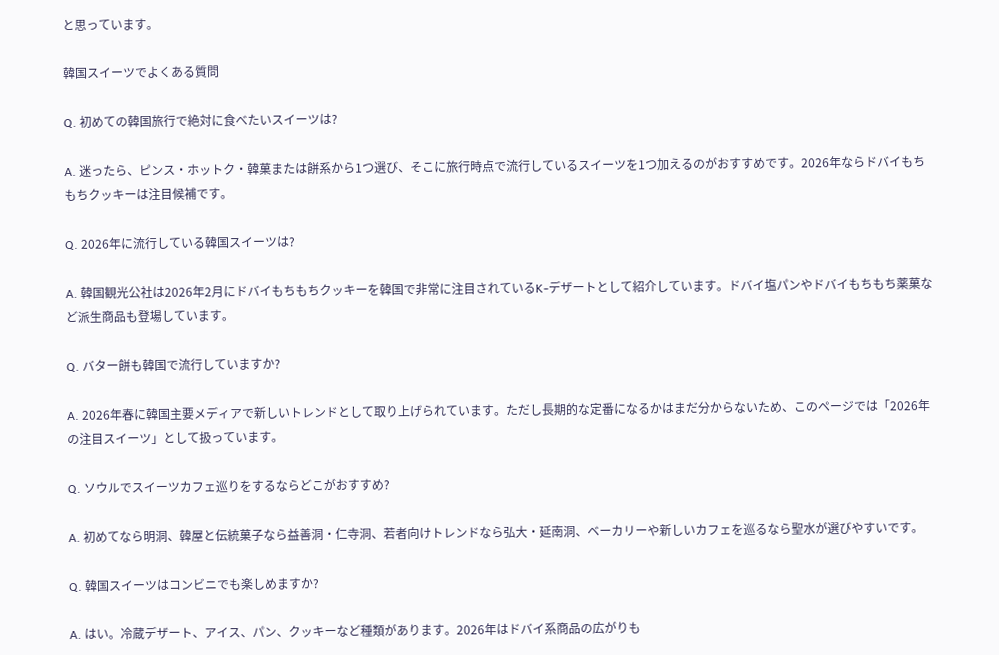と思っています。

韓国スイーツでよくある質問

Q. 初めての韓国旅行で絶対に食べたいスイーツは?

A. 迷ったら、ピンス・ホットク・韓菓または餅系から1つ選び、そこに旅行時点で流行しているスイーツを1つ加えるのがおすすめです。2026年ならドバイもちもちクッキーは注目候補です。

Q. 2026年に流行している韓国スイーツは?

A. 韓国観光公社は2026年2月にドバイもちもちクッキーを韓国で非常に注目されているK-デザートとして紹介しています。ドバイ塩パンやドバイもちもち薬菓など派生商品も登場しています。

Q. バター餅も韓国で流行していますか?

A. 2026年春に韓国主要メディアで新しいトレンドとして取り上げられています。ただし長期的な定番になるかはまだ分からないため、このページでは「2026年の注目スイーツ」として扱っています。

Q. ソウルでスイーツカフェ巡りをするならどこがおすすめ?

A. 初めてなら明洞、韓屋と伝統菓子なら益善洞・仁寺洞、若者向けトレンドなら弘大・延南洞、ベーカリーや新しいカフェを巡るなら聖水が選びやすいです。

Q. 韓国スイーツはコンビニでも楽しめますか?

A. はい。冷蔵デザート、アイス、パン、クッキーなど種類があります。2026年はドバイ系商品の広がりも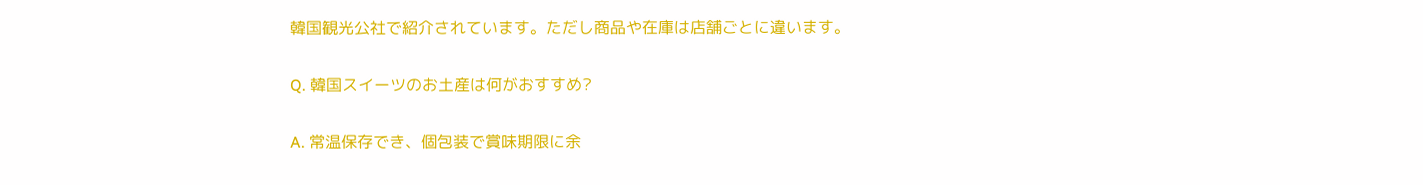韓国観光公社で紹介されています。ただし商品や在庫は店舗ごとに違います。

Q. 韓国スイーツのお土産は何がおすすめ?

A. 常温保存でき、個包装で賞味期限に余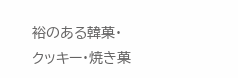裕のある韓菓・クッキー・焼き菓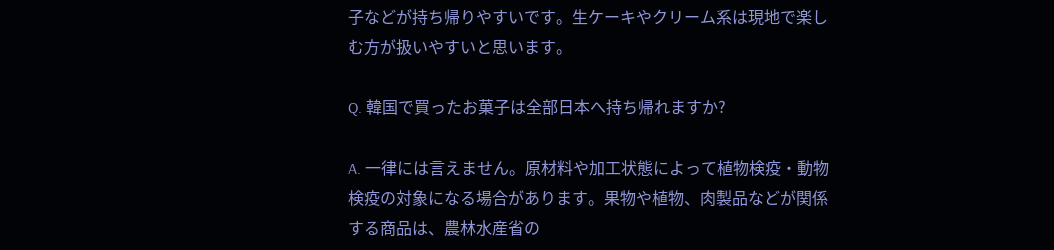子などが持ち帰りやすいです。生ケーキやクリーム系は現地で楽しむ方が扱いやすいと思います。

Q. 韓国で買ったお菓子は全部日本へ持ち帰れますか?

A. 一律には言えません。原材料や加工状態によって植物検疫・動物検疫の対象になる場合があります。果物や植物、肉製品などが関係する商品は、農林水産省の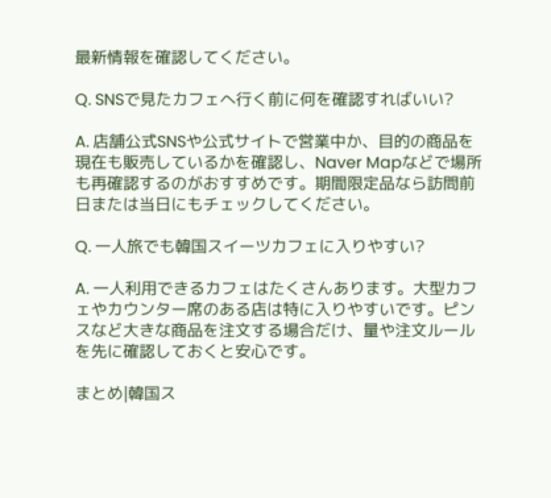最新情報を確認してください。

Q. SNSで見たカフェへ行く前に何を確認すればいい?

A. 店舗公式SNSや公式サイトで営業中か、目的の商品を現在も販売しているかを確認し、Naver Mapなどで場所も再確認するのがおすすめです。期間限定品なら訪問前日または当日にもチェックしてください。

Q. 一人旅でも韓国スイーツカフェに入りやすい?

A. 一人利用できるカフェはたくさんあります。大型カフェやカウンター席のある店は特に入りやすいです。ピンスなど大きな商品を注文する場合だけ、量や注文ルールを先に確認しておくと安心です。

まとめ|韓国ス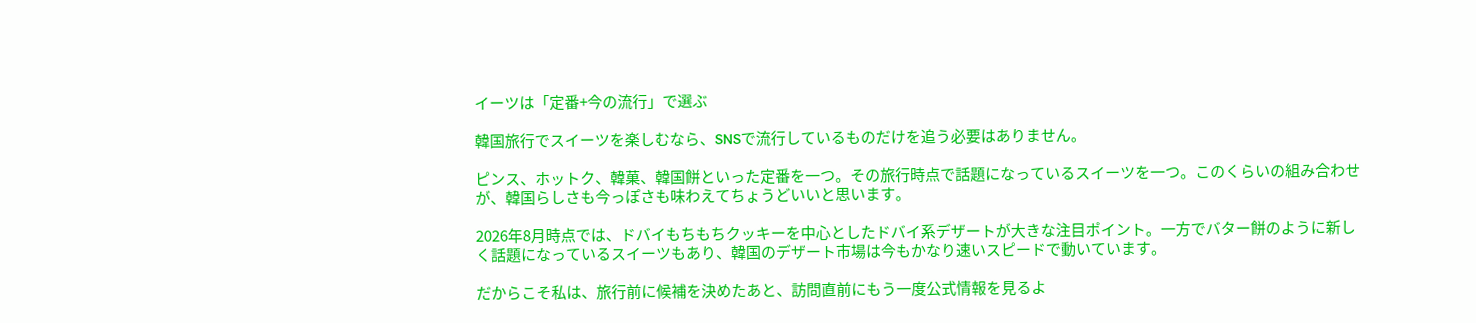イーツは「定番+今の流行」で選ぶ

韓国旅行でスイーツを楽しむなら、SNSで流行しているものだけを追う必要はありません。

ピンス、ホットク、韓菓、韓国餅といった定番を一つ。その旅行時点で話題になっているスイーツを一つ。このくらいの組み合わせが、韓国らしさも今っぽさも味わえてちょうどいいと思います。

2026年8月時点では、ドバイもちもちクッキーを中心としたドバイ系デザートが大きな注目ポイント。一方でバター餅のように新しく話題になっているスイーツもあり、韓国のデザート市場は今もかなり速いスピードで動いています。

だからこそ私は、旅行前に候補を決めたあと、訪問直前にもう一度公式情報を見るよ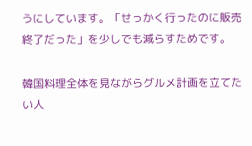うにしています。「せっかく行ったのに販売終了だった」を少しでも減らすためです。

韓国料理全体を見ながらグルメ計画を立てたい人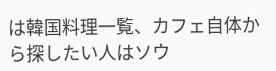は韓国料理一覧、カフェ自体から探したい人はソウ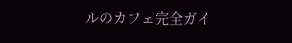ルのカフェ完全ガイ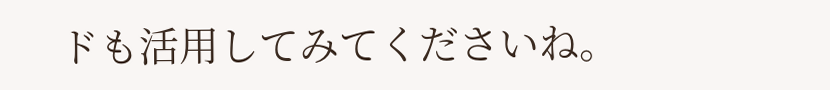ドも活用してみてくださいね。